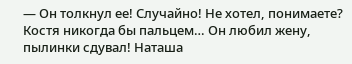— Он толкнул ее! Случайно! Не хотел, понимаете? Костя никогда бы пальцем… Он любил жену, пылинки сдувал! Наташа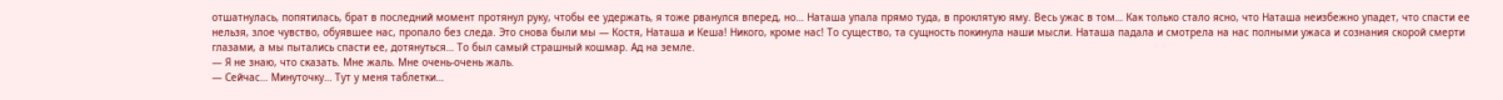отшатнулась, попятилась, брат в последний момент протянул руку, чтобы ее удержать, я тоже рванулся вперед, но… Наташа упала прямо туда, в проклятую яму. Весь ужас в том… Как только стало ясно, что Наташа неизбежно упадет, что спасти ее нельзя, злое чувство, обуявшее нас, пропало без следа. Это снова были мы — Костя, Наташа и Кеша! Никого, кроме нас! То существо, та сущность покинула наши мысли. Наташа падала и смотрела на нас полными ужаса и сознания скорой смерти глазами, а мы пытались спасти ее, дотянуться… То был самый страшный кошмар. Ад на земле.
— Я не знаю, что сказать. Мне жаль. Мне очень-очень жаль.
— Сейчас… Минуточку… Тут у меня таблетки…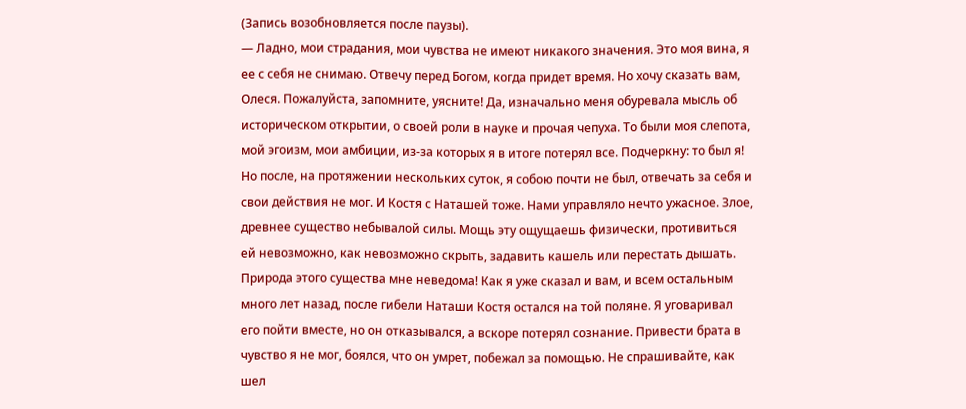(Запись возобновляется после паузы).
— Ладно, мои страдания, мои чувства не имеют никакого значения. Это моя вина, я ее с себя не снимаю. Отвечу перед Богом, когда придет время. Но хочу сказать вам, Олеся. Пожалуйста, запомните, уясните! Да, изначально меня обуревала мысль об историческом открытии, о своей роли в науке и прочая чепуха. То были моя слепота, мой эгоизм, мои амбиции, из-за которых я в итоге потерял все. Подчеркну: то был я! Но после, на протяжении нескольких суток, я собою почти не был, отвечать за себя и свои действия не мог. И Костя с Наташей тоже. Нами управляло нечто ужасное. Злое, древнее существо небывалой силы. Мощь эту ощущаешь физически, противиться ей невозможно, как невозможно скрыть, задавить кашель или перестать дышать. Природа этого существа мне неведома! Как я уже сказал и вам, и всем остальным много лет назад, после гибели Наташи Костя остался на той поляне. Я уговаривал его пойти вместе, но он отказывался, а вскоре потерял сознание. Привести брата в чувство я не мог, боялся, что он умрет, побежал за помощью. Не спрашивайте, как шел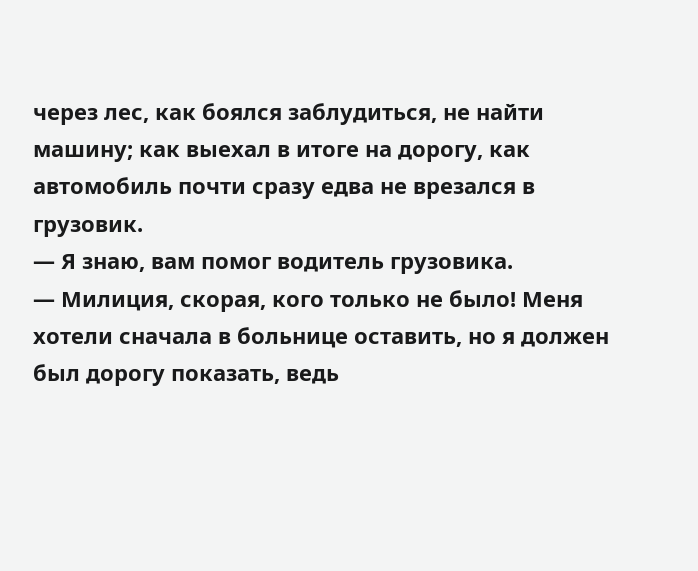через лес, как боялся заблудиться, не найти машину; как выехал в итоге на дорогу, как автомобиль почти сразу едва не врезался в грузовик.
— Я знаю, вам помог водитель грузовика.
— Милиция, скорая, кого только не было! Меня хотели сначала в больнице оставить, но я должен был дорогу показать, ведь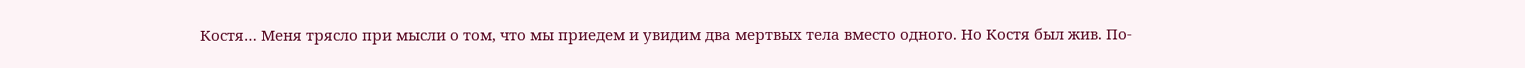Костя… Меня трясло при мысли о том, что мы приедем и увидим два мертвых тела вместо одного. Но Костя был жив. По-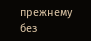прежнему без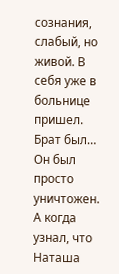сознания, слабый, но живой. В себя уже в больнице пришел. Брат был… Он был просто уничтожен. А когда узнал, что Наташа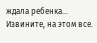ждала ребенка… Извините, на этом все.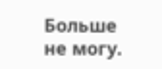Больше не могу.